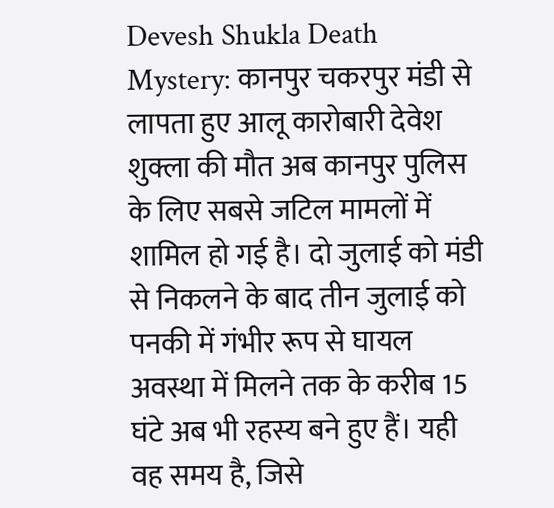Devesh Shukla Death Mystery: कानपुर चकरपुर मंडी से लापता हुए आलू कारोबारी देवेश शुक्ला की मौत अब कानपुर पुलिस के लिए सबसे जटिल मामलों में शामिल हो गई है। दो जुलाई को मंडी से निकलने के बाद तीन जुलाई को पनकी में गंभीर रूप से घायल अवस्था में मिलने तक के करीब 15 घंटे अब भी रहस्य बने हुए हैं। यही वह समय है, जिसे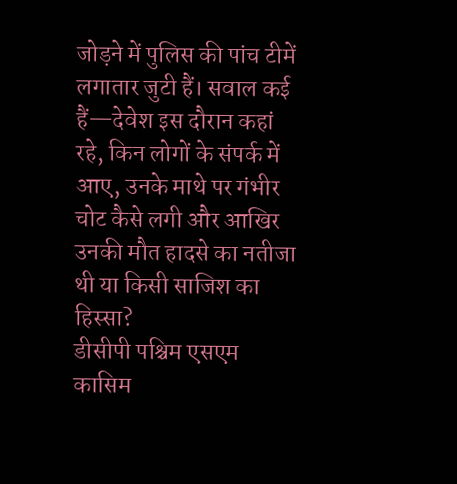जोड़ने में पुलिस की पांच टीमें लगातार जुटी हैं। सवाल कई हैं—देवेश इस दौरान कहां रहे, किन लोगों के संपर्क में आए, उनके माथे पर गंभीर चोट कैसे लगी और आखिर उनकी मौत हादसे का नतीजा थी या किसी साजिश का हिस्सा?
डीसीपी पश्चिम एसएम कासिम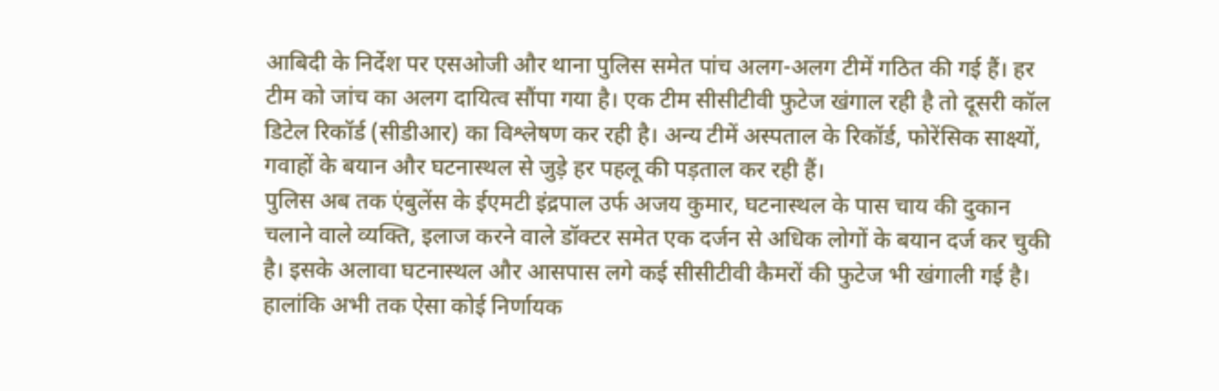आबिदी के निर्देश पर एसओजी और थाना पुलिस समेत पांच अलग-अलग टीमें गठित की गई हैं। हर टीम को जांच का अलग दायित्व सौंपा गया है। एक टीम सीसीटीवी फुटेज खंगाल रही है तो दूसरी कॉल डिटेल रिकॉर्ड (सीडीआर) का विश्लेषण कर रही है। अन्य टीमें अस्पताल के रिकॉर्ड, फोरेंसिक साक्ष्यों, गवाहों के बयान और घटनास्थल से जुड़े हर पहलू की पड़ताल कर रही हैं।
पुलिस अब तक एंबुलेंस के ईएमटी इंद्रपाल उर्फ अजय कुमार, घटनास्थल के पास चाय की दुकान चलाने वाले व्यक्ति, इलाज करने वाले डॉक्टर समेत एक दर्जन से अधिक लोगों के बयान दर्ज कर चुकी है। इसके अलावा घटनास्थल और आसपास लगे कई सीसीटीवी कैमरों की फुटेज भी खंगाली गई है। हालांकि अभी तक ऐसा कोई निर्णायक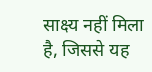साक्ष्य नहीं मिला है, जिससे यह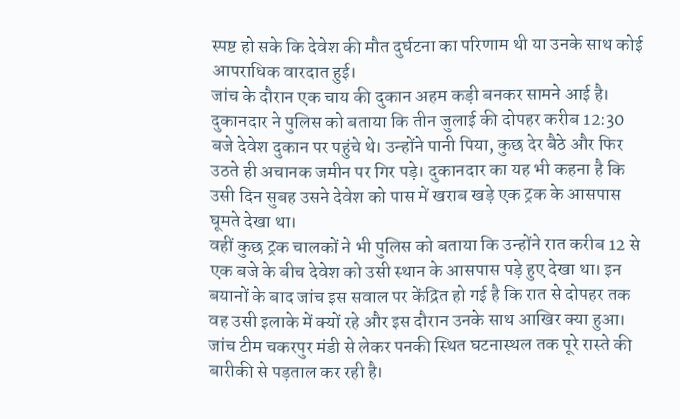स्पष्ट हो सके कि देवेश की मौत दुर्घटना का परिणाम थी या उनके साथ कोई आपराधिक वारदात हुई।
जांच के दौरान एक चाय की दुकान अहम कड़ी बनकर सामने आई है। दुकानदार ने पुलिस को बताया कि तीन जुलाई की दोपहर करीब 12:30 बजे देवेश दुकान पर पहुंचे थे। उन्होंने पानी पिया, कुछ देर बैठे और फिर उठते ही अचानक जमीन पर गिर पड़े। दुकानदार का यह भी कहना है कि उसी दिन सुबह उसने देवेश को पास में खराब खड़े एक ट्रक के आसपास घूमते देखा था।
वहीं कुछ ट्रक चालकों ने भी पुलिस को बताया कि उन्होंने रात करीब 12 से एक बजे के बीच देवेश को उसी स्थान के आसपास पड़े हुए देखा था। इन बयानों के बाद जांच इस सवाल पर केंद्रित हो गई है कि रात से दोपहर तक वह उसी इलाके में क्यों रहे और इस दौरान उनके साथ आखिर क्या हुआ।
जांच टीम चकरपुर मंडी से लेकर पनकी स्थित घटनास्थल तक पूरे रास्ते की बारीकी से पड़ताल कर रही है।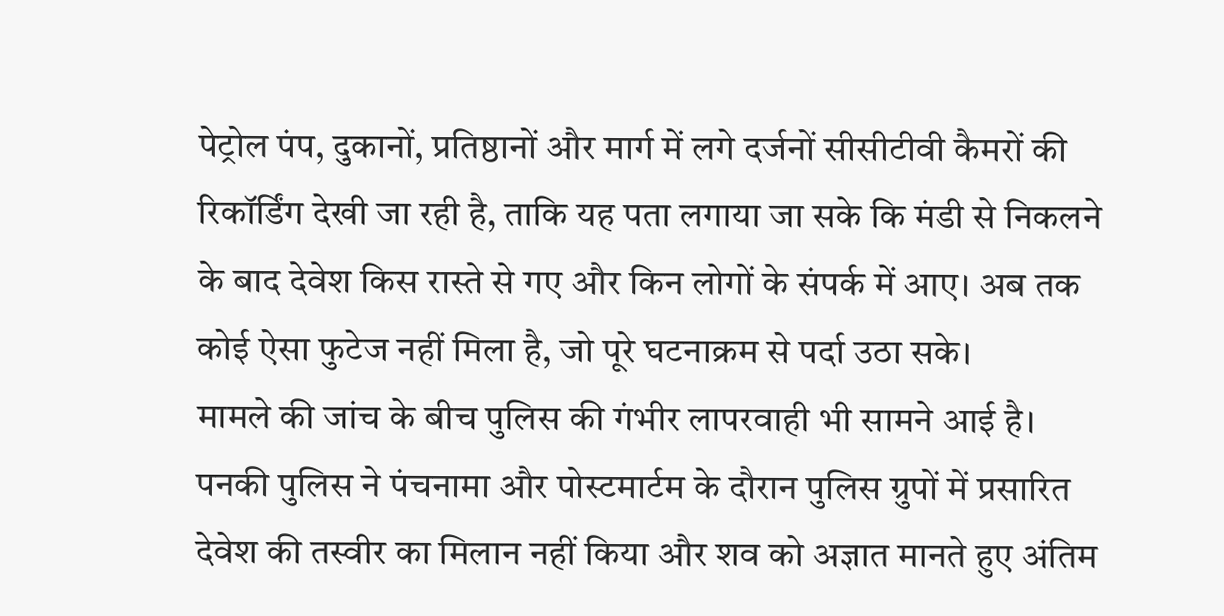पेट्रोल पंप, दुकानों, प्रतिष्ठानों और मार्ग में लगे दर्जनों सीसीटीवी कैमरों की रिकॉर्डिंग देखी जा रही है, ताकि यह पता लगाया जा सके कि मंडी से निकलने के बाद देवेश किस रास्ते से गए और किन लोगों के संपर्क में आए। अब तक कोई ऐसा फुटेज नहीं मिला है, जो पूरे घटनाक्रम से पर्दा उठा सके।
मामले की जांच के बीच पुलिस की गंभीर लापरवाही भी सामने आई है। पनकी पुलिस ने पंचनामा और पोस्टमार्टम के दौरान पुलिस ग्रुपों में प्रसारित देवेश की तस्वीर का मिलान नहीं किया और शव को अज्ञात मानते हुए अंतिम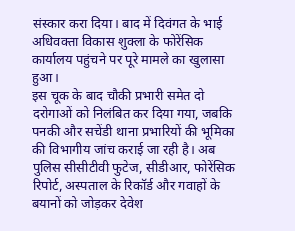संस्कार करा दिया। बाद में दिवंगत के भाई अधिवक्ता विकास शुक्ला के फोरेंसिक कार्यालय पहुंचने पर पूरे मामले का खुलासा हुआ।
इस चूक के बाद चौकी प्रभारी समेत दो दरोगाओं को निलंबित कर दिया गया, जबकि पनकी और सचेंडी थाना प्रभारियों की भूमिका की विभागीय जांच कराई जा रही है। अब पुलिस सीसीटीवी फुटेज, सीडीआर, फोरेंसिक रिपोर्ट, अस्पताल के रिकॉर्ड और गवाहों के बयानों को जोड़कर देवेश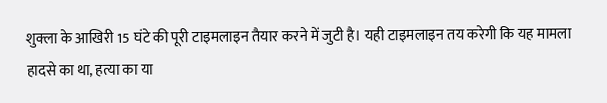शुक्ला के आखिरी 15 घंटे की पूरी टाइमलाइन तैयार करने में जुटी है। यही टाइमलाइन तय करेगी कि यह मामला हादसे का था, हत्या का या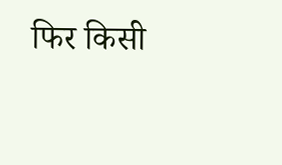फिर किसी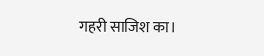गहरी साजिश का।